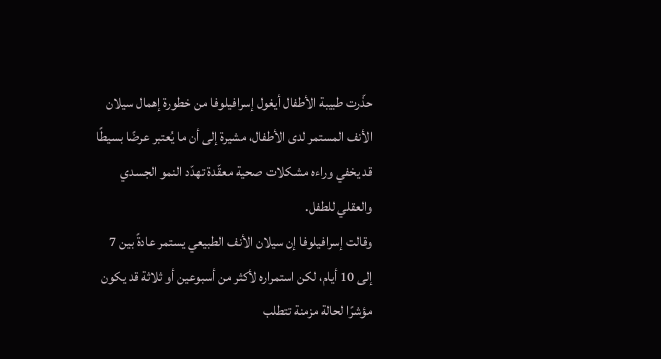حذّرت طبيبة الأطفال أيغول إسرافيلوفا من خطورة إهمال سيلان الأنف المستمر لدى الأطفال، مشيرة إلى أن ما يُعتبر عرضًا بسيطًا قد يخفي وراءه مشكلات صحية معقّدة تهدّد النمو الجسدي والعقلي للطفل.
وقالت إسرافيلوفا إن سيلان الأنف الطبيعي يستمر عادةً بين 7 إلى 10 أيام، لكن استمراره لأكثر من أسبوعين أو ثلاثة قد يكون مؤشرًا لحالة مزمنة تتطلب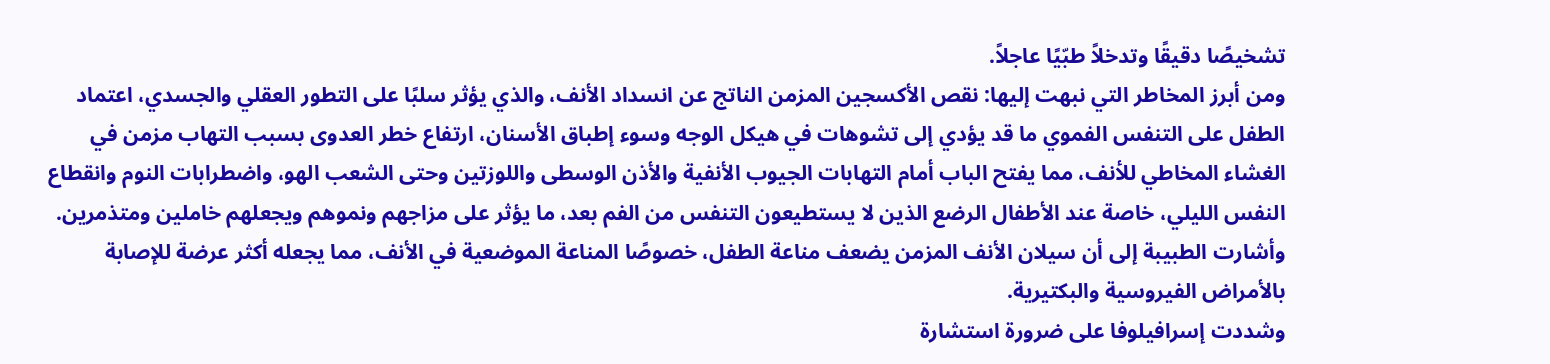تشخيصًا دقيقًا وتدخلاً طبّيًا عاجلاً.
ومن أبرز المخاطر التي نبهت إليها: نقص الأكسجين المزمن الناتج عن انسداد الأنف، والذي يؤثر سلبًا على التطور العقلي والجسدي، اعتماد الطفل على التنفس الفموي ما قد يؤدي إلى تشوهات في هيكل الوجه وسوء إطباق الأسنان، ارتفاع خطر العدوى بسبب التهاب مزمن في الغشاء المخاطي للأنف، مما يفتح الباب أمام التهابات الجيوب الأنفية والأذن الوسطى واللوزتين وحتى الشعب الهو، واضطرابات النوم وانقطاع النفس الليلي، خاصة عند الأطفال الرضع الذين لا يستطيعون التنفس من الفم بعد، ما يؤثر على مزاجهم ونموهم ويجعلهم خاملين ومتذمرين.
وأشارت الطبيبة إلى أن سيلان الأنف المزمن يضعف مناعة الطفل، خصوصًا المناعة الموضعية في الأنف، مما يجعله أكثر عرضة للإصابة بالأمراض الفيروسية والبكتيرية.
وشددت إسرافيلوفا على ضرورة استشارة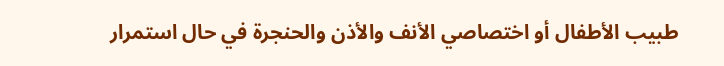طبيب الأطفال أو اختصاصي الأنف والأذن والحنجرة في حال استمرار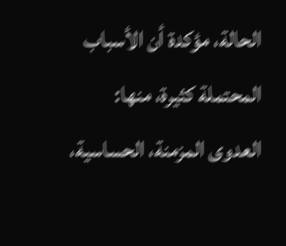الحالة، مؤكدة أن الأسباب المحتملة كثيرة، منها: العدوى المزمنة، الحساسية،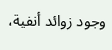وجود زوائد أنفية،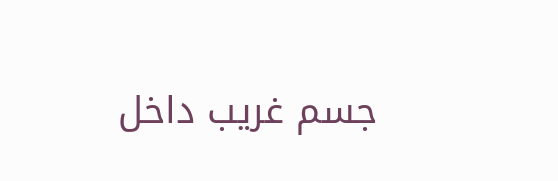جسم غريب داخل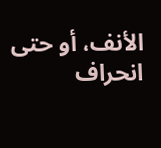الأنف، أو حتى انحراف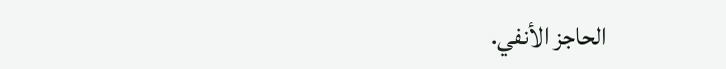الحاجز الأنفي.